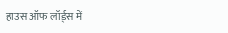हाउस ऑफ लॉर्ड्स में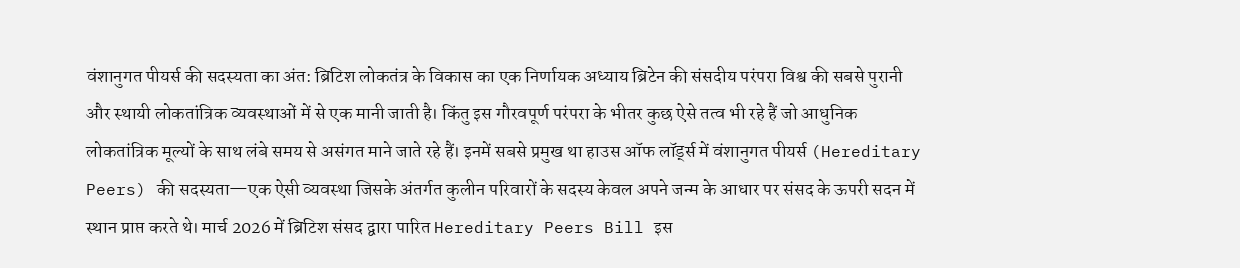वंशानुगत पीयर्स की सदस्यता का अंत: ब्रिटिश लोकतंत्र के विकास का एक निर्णायक अध्याय ब्रिटेन की संसदीय परंपरा विश्व की सबसे पुरानी और स्थायी लोकतांत्रिक व्यवस्थाओं में से एक मानी जाती है। किंतु इस गौरवपूर्ण परंपरा के भीतर कुछ ऐसे तत्व भी रहे हैं जो आधुनिक लोकतांत्रिक मूल्यों के साथ लंबे समय से असंगत माने जाते रहे हैं। इनमें सबसे प्रमुख था हाउस ऑफ लॉर्ड्स में वंशानुगत पीयर्स (Hereditary Peers) की सदस्यता—एक ऐसी व्यवस्था जिसके अंतर्गत कुलीन परिवारों के सदस्य केवल अपने जन्म के आधार पर संसद के ऊपरी सदन में स्थान प्राप्त करते थे। मार्च 2026 में ब्रिटिश संसद द्वारा पारित Hereditary Peers Bill इस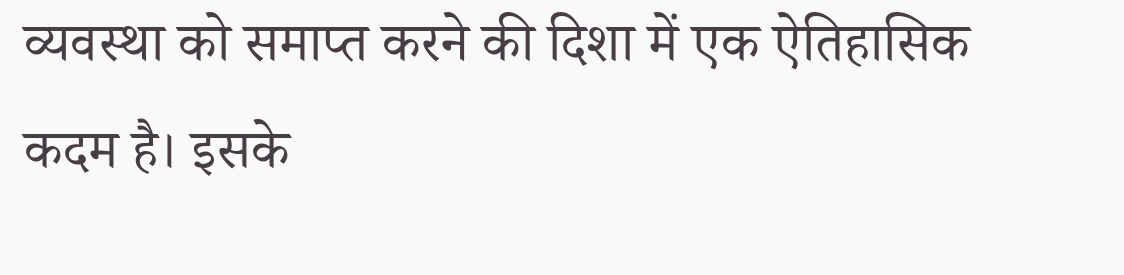व्यवस्था को समाप्त करने की दिशा में एक ऐतिहासिक कदम है। इसके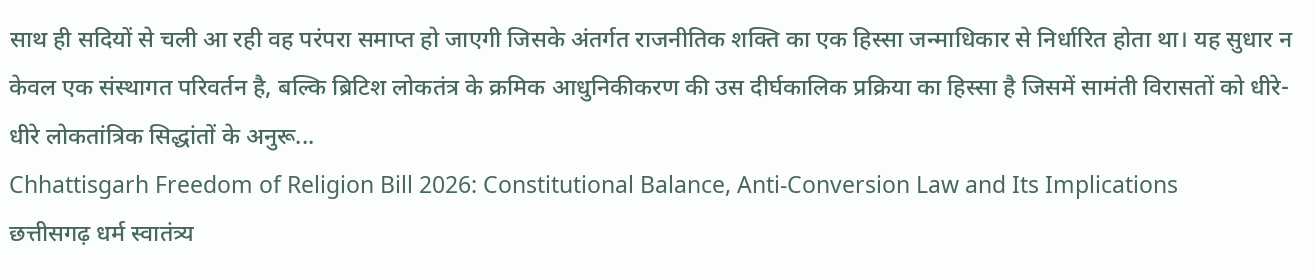साथ ही सदियों से चली आ रही वह परंपरा समाप्त हो जाएगी जिसके अंतर्गत राजनीतिक शक्ति का एक हिस्सा जन्माधिकार से निर्धारित होता था। यह सुधार न केवल एक संस्थागत परिवर्तन है, बल्कि ब्रिटिश लोकतंत्र के क्रमिक आधुनिकीकरण की उस दीर्घकालिक प्रक्रिया का हिस्सा है जिसमें सामंती विरासतों को धीरे-धीरे लोकतांत्रिक सिद्धांतों के अनुरू...
Chhattisgarh Freedom of Religion Bill 2026: Constitutional Balance, Anti-Conversion Law and Its Implications
छत्तीसगढ़ धर्म स्वातंत्र्य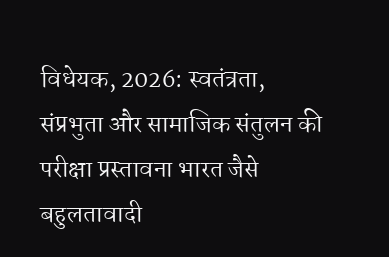विधेयक, 2026: स्वतंत्रता, संप्रभुता और सामाजिक संतुलन की परीक्षा प्रस्तावना भारत जैसे बहुलतावादी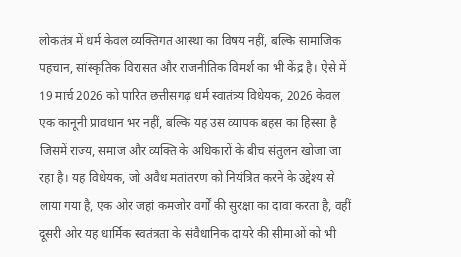लोकतंत्र में धर्म केवल व्यक्तिगत आस्था का विषय नहीं, बल्कि सामाजिक पहचान, सांस्कृतिक विरासत और राजनीतिक विमर्श का भी केंद्र है। ऐसे में 19 मार्च 2026 को पारित छत्तीसगढ़ धर्म स्वातंत्र्य विधेयक, 2026 केवल एक कानूनी प्रावधान भर नहीं, बल्कि यह उस व्यापक बहस का हिस्सा है जिसमें राज्य, समाज और व्यक्ति के अधिकारों के बीच संतुलन खोजा जा रहा है। यह विधेयक, जो अवैध मतांतरण को नियंत्रित करने के उद्देश्य से लाया गया है, एक ओर जहां कमजोर वर्गों की सुरक्षा का दावा करता है, वहीं दूसरी ओर यह धार्मिक स्वतंत्रता के संवैधानिक दायरे की सीमाओं को भी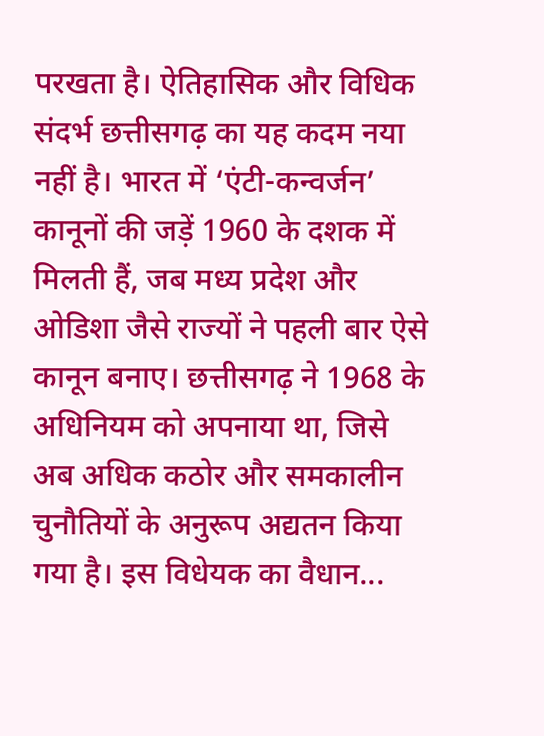परखता है। ऐतिहासिक और विधिक संदर्भ छत्तीसगढ़ का यह कदम नया नहीं है। भारत में ‘एंटी-कन्वर्जन’ कानूनों की जड़ें 1960 के दशक में मिलती हैं, जब मध्य प्रदेश और ओडिशा जैसे राज्यों ने पहली बार ऐसे कानून बनाए। छत्तीसगढ़ ने 1968 के अधिनियम को अपनाया था, जिसे अब अधिक कठोर और समकालीन चुनौतियों के अनुरूप अद्यतन किया गया है। इस विधेयक का वैधान...